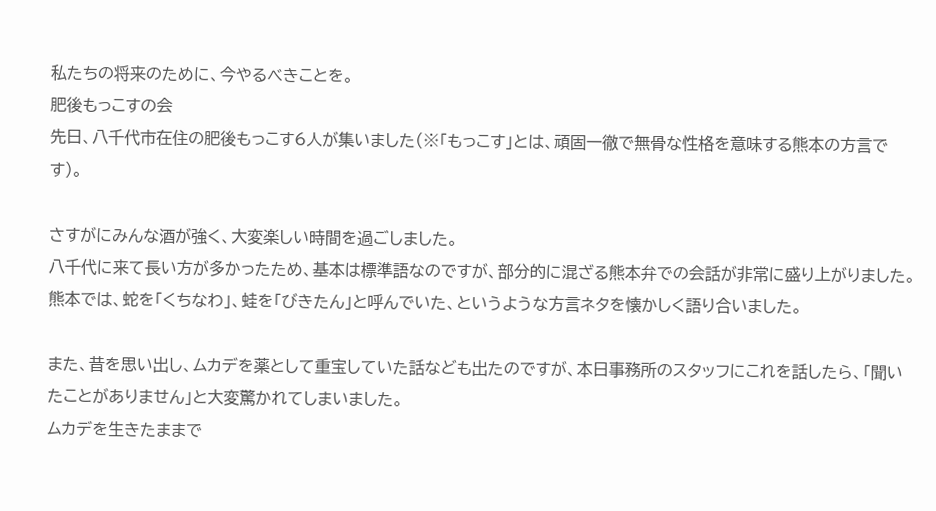私たちの将来のために、今やるべきことを。
肥後もっこすの会
先日、八千代市在住の肥後もっこす6人が集いました(※「もっこす」とは、頑固一徹で無骨な性格を意味する熊本の方言です)。

さすがにみんな酒が強く、大変楽しい時間を過ごしました。
八千代に来て長い方が多かったため、基本は標準語なのですが、部分的に混ざる熊本弁での会話が非常に盛り上がりました。
熊本では、蛇を「くちなわ」、蛙を「びきたん」と呼んでいた、というような方言ネタを懐かしく語り合いました。

また、昔を思い出し、ムカデを薬として重宝していた話なども出たのですが、本日事務所のスタッフにこれを話したら、「聞いたことがありません」と大変驚かれてしまいました。
ムカデを生きたままで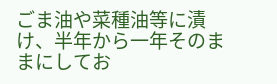ごま油や菜種油等に漬け、半年から一年そのままにしてお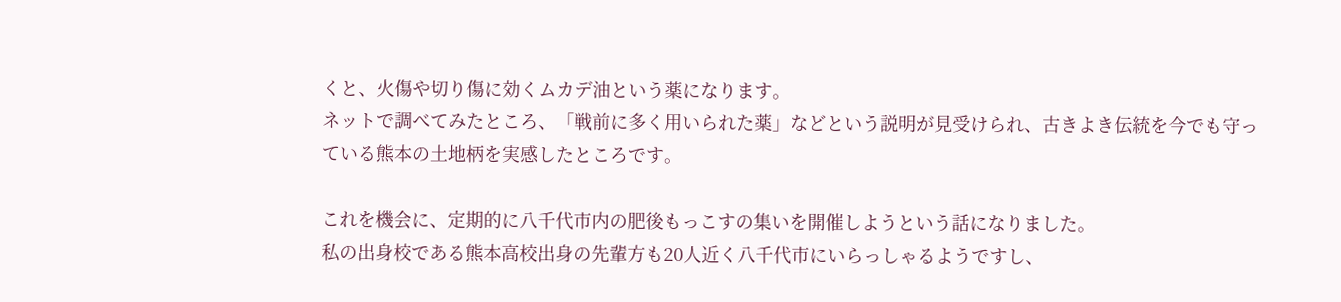くと、火傷や切り傷に効くムカデ油という薬になります。
ネットで調べてみたところ、「戦前に多く用いられた薬」などという説明が見受けられ、古きよき伝統を今でも守っている熊本の土地柄を実感したところです。

これを機会に、定期的に八千代市内の肥後もっこすの集いを開催しようという話になりました。
私の出身校である熊本高校出身の先輩方も20人近く八千代市にいらっしゃるようですし、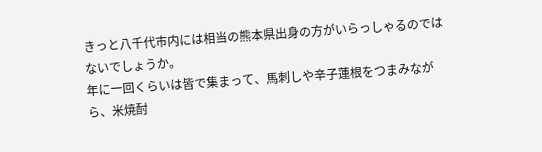きっと八千代市内には相当の熊本県出身の方がいらっしゃるのではないでしょうか。
年に一回くらいは皆で集まって、馬刺しや辛子蓮根をつまみながら、米焼酎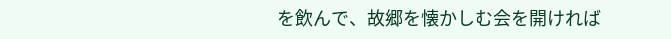を飲んで、故郷を懐かしむ会を開ければ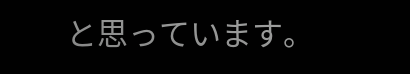と思っています。